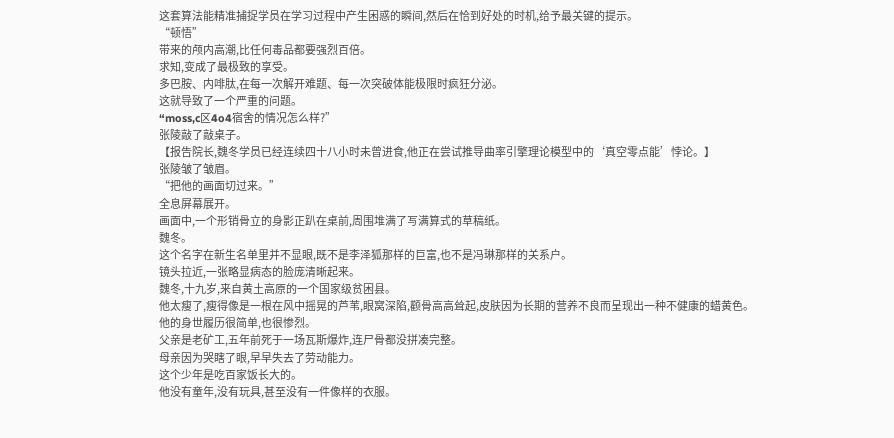这套算法能精准捕捉学员在学习过程中产生困惑的瞬间,然后在恰到好处的时机,给予最关键的提示。
“顿悟”
带来的颅内高潮,比任何毒品都要强烈百倍。
求知,变成了最极致的享受。
多巴胺、内啡肽,在每一次解开难题、每一次突破体能极限时疯狂分泌。
这就导致了一个严重的问题。
“moss,c区4o4宿舍的情况怎么样?”
张陵敲了敲桌子。
【报告院长,魏冬学员已经连续四十八小时未曾进食,他正在尝试推导曲率引擎理论模型中的‘真空零点能’悖论。】
张陵皱了皱眉。
“把他的画面切过来。”
全息屏幕展开。
画面中,一个形销骨立的身影正趴在桌前,周围堆满了写满算式的草稿纸。
魏冬。
这个名字在新生名单里并不显眼,既不是李泽狐那样的巨富,也不是冯琳那样的关系户。
镜头拉近,一张略显病态的脸庞清晰起来。
魏冬,十九岁,来自黄土高原的一个国家级贫困县。
他太瘦了,瘦得像是一根在风中摇晃的芦苇,眼窝深陷,颧骨高高耸起,皮肤因为长期的营养不良而呈现出一种不健康的蜡黄色。
他的身世履历很简单,也很惨烈。
父亲是老矿工,五年前死于一场瓦斯爆炸,连尸骨都没拼凑完整。
母亲因为哭瞎了眼,早早失去了劳动能力。
这个少年是吃百家饭长大的。
他没有童年,没有玩具,甚至没有一件像样的衣服。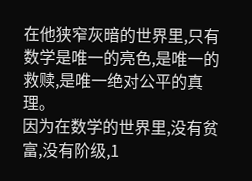在他狭窄灰暗的世界里,只有数学是唯一的亮色,是唯一的救赎,是唯一绝对公平的真理。
因为在数学的世界里,没有贫富,没有阶级,1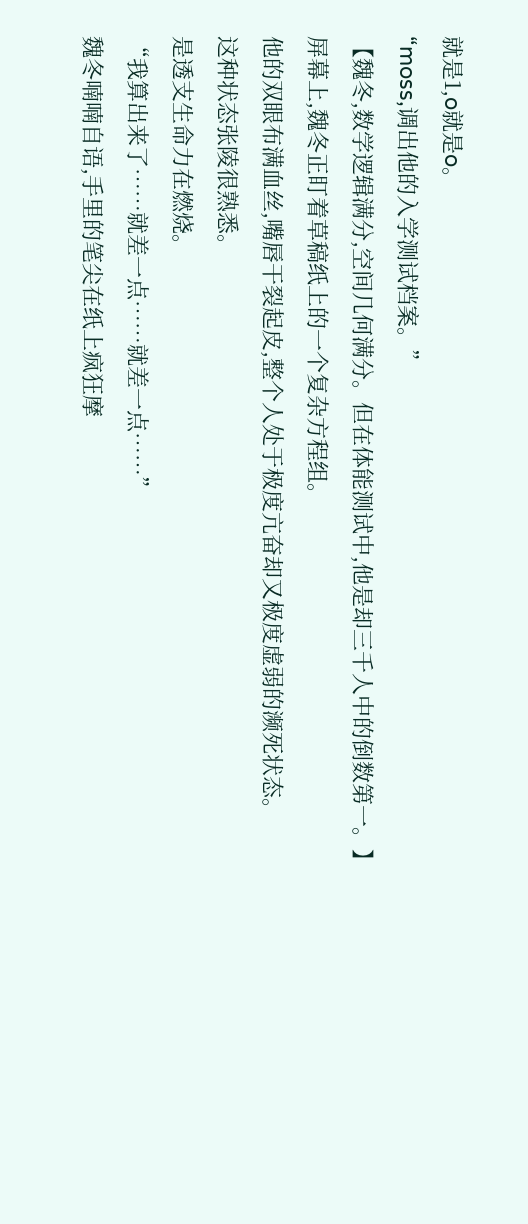就是1,o就是o。
“moss,调出他的入学测试档案。”
【魏冬,数学逻辑满分,空间几何满分。但在体能测试中,他是却三千人中的倒数第一。】
屏幕上,魏冬正盯着草稿纸上的一个复杂方程组。
他的双眼布满血丝,嘴唇干裂起皮,整个人处于极度亢奋却又极度虚弱的濒死状态。
这种状态张陵很熟悉。
是透支生命力在燃烧。
“我算出来了……就差一点……就差一点……”
魏冬喃喃自语,手里的笔尖在纸上疯狂摩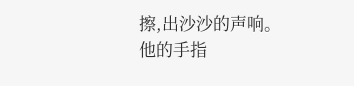擦,出沙沙的声响。
他的手指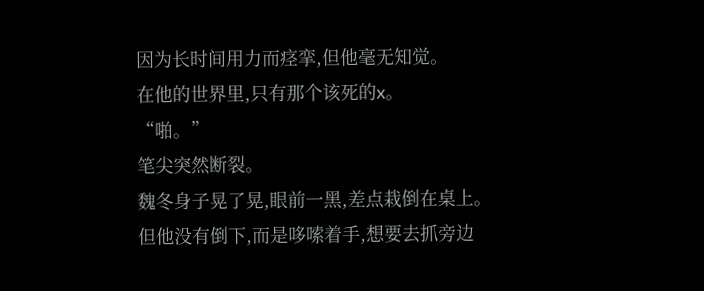因为长时间用力而痉挛,但他毫无知觉。
在他的世界里,只有那个该死的x。
“啪。”
笔尖突然断裂。
魏冬身子晃了晃,眼前一黑,差点栽倒在桌上。
但他没有倒下,而是哆嗦着手,想要去抓旁边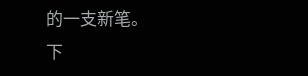的一支新笔。
下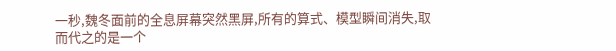一秒,魏冬面前的全息屏幕突然黑屏,所有的算式、模型瞬间消失,取而代之的是一个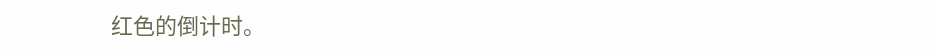红色的倒计时。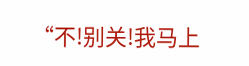“不!别关!我马上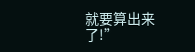就要算出来了!”